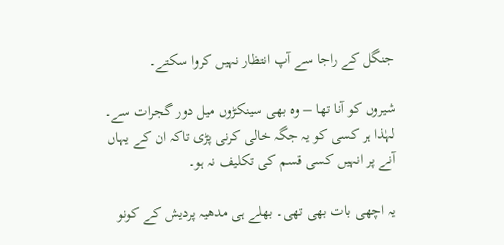جنگل کے راجا سے آپ انتظار نہیں کروا سکتے۔

شیروں کو آنا تھا – وہ بھی سینکڑوں میل دور گجرات سے۔ لہٰذا ہر کسی کو یہ جگہ خالی کرنی پڑی تاکہ ان کے یہاں آنے پر انہیں کسی قسم کی تکلیف نہ ہو۔

یہ اچھی بات بھی تھی۔ بھلے ہی مدھیہ پردیش کے کونو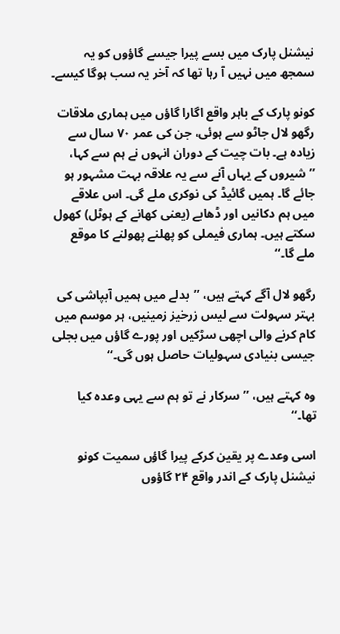نیشنل پارک میں بسے پیرا جیسے گاؤوں کو یہ سمجھ میں نہیں آ رہا تھا کہ آخر یہ سب ہوگا کیسے۔

کونو پارک کے باہر واقع اگارا گاؤں میں ہماری ملاقات رگھو لال جاٹو سے ہوئی، جن کی عمر ۷۰ سال سے زیادہ ہے۔ بات چیت کے دوران انہوں نے ہم سے کہا، ’’شیروں کے یہاں آنے سے یہ علاقہ بہت مشہور ہو جائے گا۔ ہمیں گائیڈ کی نوکری ملے گی۔ اس علاقے میں ہم دکانیں اور ڈھابے (یعنی کھانے کے ہوٹل) کھول سکتے ہیں۔ ہماری فیملی کو پھلنے پھولنے کا موقع ملے گا۔‘‘

رگھو لال آگے کہتے ہیں، ’’بدلے میں ہمیں آبپاشی کی بہتر سہولت سے لیس زرخیز زمینیں، ہر موسم میں کام کرنے والی اچھی سڑکیں اور پورے گاؤں میں بجلی جیسی بنیادی سہولیات حاصل ہوں گی۔‘‘

وہ کہتے ہیں، ’’سرکار نے تو ہم سے یہی وعدہ کیا تھا۔‘‘

اسی وعدے پر یقین کرکے پیرا گاؤں سمیت کونو نیشنل پارک کے اندر واقع ۲۴ گاؤوں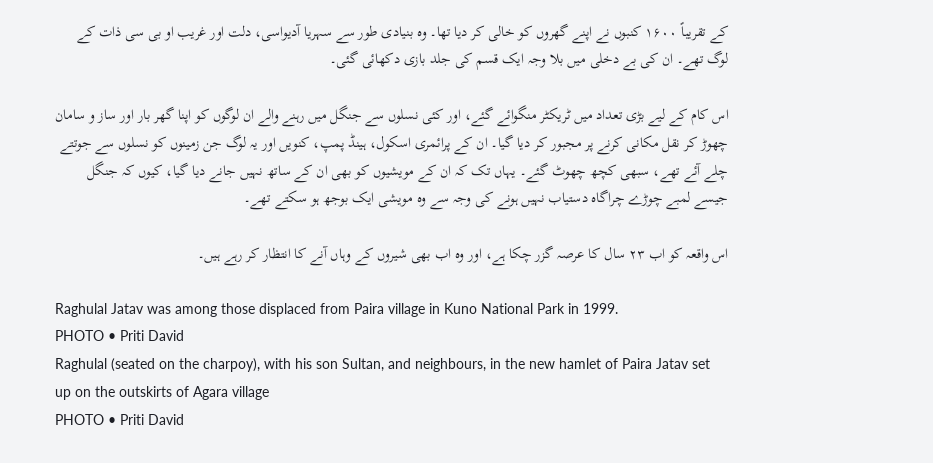کے تقریباً ۱۶۰۰ کنبوں نے اپنے گھروں کو خالی کر دیا تھا۔ وہ بنیادی طور سے سہریا آدیواسی، دلت اور غریب او بی سی ذات کے لوگ تھے۔ ان کی بے دخلی میں بلا وجہ ایک قسم کی جلد بازی دکھائی گئی۔

اس کام کے لیے بڑی تعداد میں ٹریکٹر منگوائے گئے، اور کئی نسلوں سے جنگل میں رہنے والے ان لوگوں کو اپنا گھر بار اور ساز و سامان چھوڑ کر نقل مکانی کرنے پر مجبور کر دیا گیا۔ ان کے پرائمری اسکول، ہینڈ پمپ، کنویں اور یہ لوگ جن زمینوں کو نسلوں سے جوتتے چلے آئے تھے، سبھی کچھ چھوٹ گئے۔ یہاں تک کہ ان کے مویشیوں کو بھی ان کے ساتھ نہیں جانے دیا گیا، کیوں کہ جنگل جیسے لمبے چوڑے چراگاہ دستیاب نہیں ہونے کی وجہ سے وہ مویشی ایک بوجھ ہو سکتے تھے۔

اس واقعہ کو اب ۲۳ سال کا عرصہ گزر چکا ہے، اور وہ اب بھی شیروں کے وہاں آنے کا انتظار کر رہے ہیں۔

Raghulal Jatav was among those displaced from Paira village in Kuno National Park in 1999.
PHOTO • Priti David
Raghulal (seated on the charpoy), with his son Sultan, and neighbours, in the new hamlet of Paira Jatav set up on the outskirts of Agara village
PHOTO • Priti David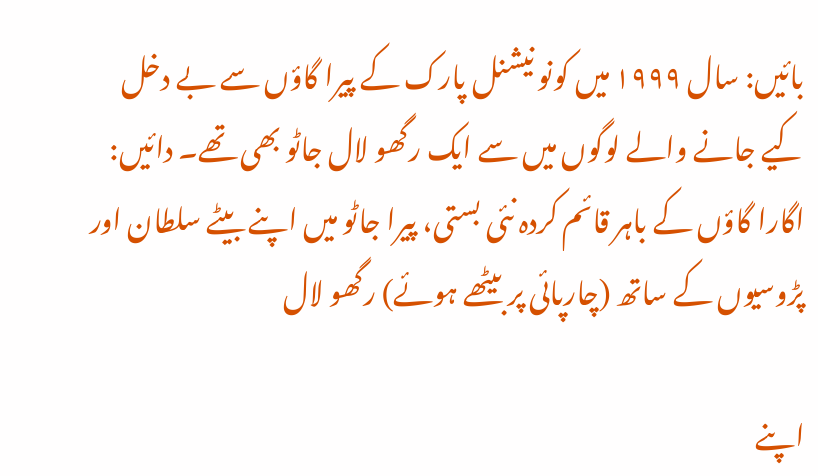بائیں: سال ۱۹۹۹ میں کونو نیشنل پارک کے پیرا گاؤں سے بے دخل کیے جانے والے لوگوں میں سے ایک رگھو لال جاٹو بھی تھے۔ دائیں: اگارا گاؤں کے باہر قائم کردہ نئی بستی، پیرا جاٹو میں اپنے بیٹے سلطان اور پڑوسیوں کے ساتھ (چارپائی پر بیٹھے ہوئے) رگھو لال

اپنے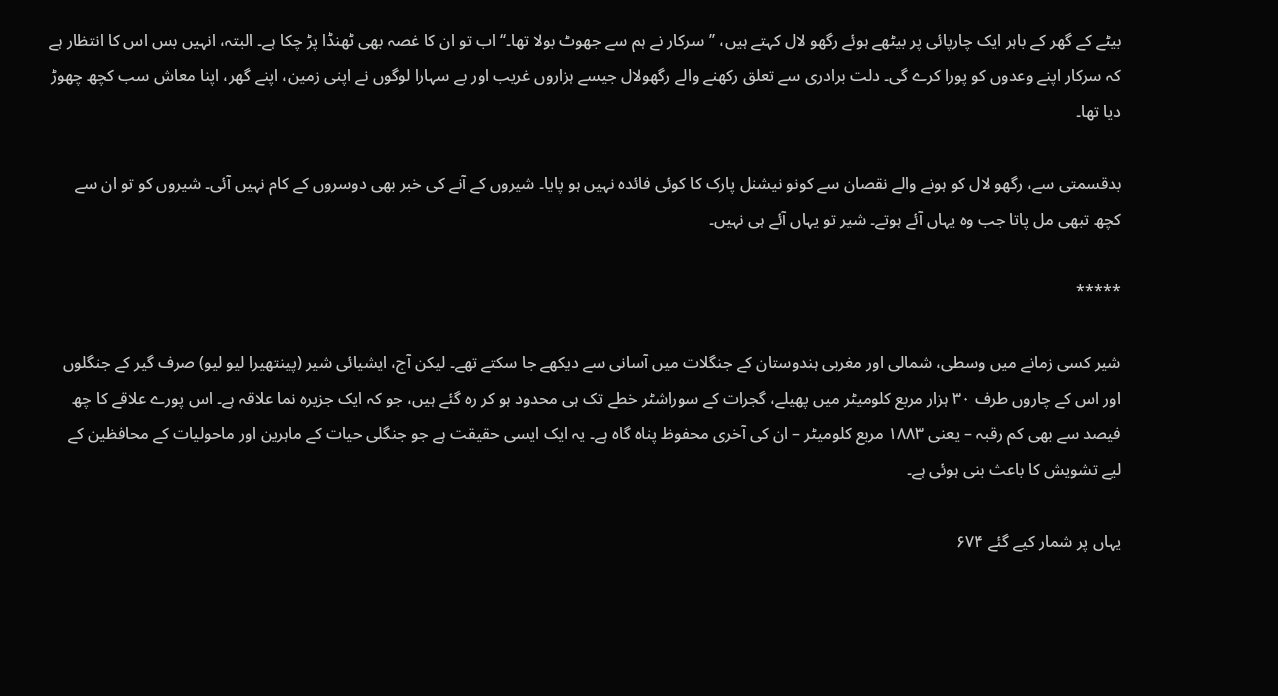بیٹے کے گھر کے باہر ایک چارپائی پر بیٹھے ہوئے رگھو لال کہتے ہیں، ’’سرکار نے ہم سے جھوٹ بولا تھا۔‘‘ اب تو ان کا غصہ بھی ٹھنڈا پڑ چکا ہے۔ البتہ، انہیں بس اس کا انتظار ہے کہ سرکار اپنے وعدوں کو پورا کرے گی۔ دلت برادری سے تعلق رکھنے والے رگھولال جیسے ہزاروں غریب اور بے سہارا لوگوں نے اپنی زمین، اپنے گھر، اپنا معاش سب کچھ چھوڑ دیا تھا۔

بدقسمتی سے، رگھو لال کو ہونے والے نقصان سے کونو نیشنل پارک کا کوئی فائدہ نہیں ہو پایا۔ شیروں کے آنے کی خبر بھی دوسروں کے کام نہیں آئی۔ شیروں کو تو ان سے کچھ تبھی مل پاتا جب وہ یہاں آئے ہوتے۔ شیر تو یہاں آئے ہی نہیں۔

*****

شیر کسی زمانے میں وسطی، شمالی اور مغربی ہندوستان کے جنگلات میں آسانی سے دیکھے جا سکتے تھے۔ لیکن آج، ایشیائی شیر (پینتھیرا لیو لیو) صرف گیر کے جنگلوں اور اس کے چاروں طرف ۳۰ ہزار مربع کلومیٹر میں پھیلے، گجرات کے سوراشٹر خطے تک ہی محدود ہو کر رہ گئے ہیں، جو کہ ایک جزیرہ نما علاقہ ہے۔ اس پورے علاقے کا چھ فیصد سے بھی کم رقبہ – یعنی ۱۸۸۳ مربع کلومیٹر – ان کی آخری محفوظ پناہ گاہ ہے۔ یہ ایک ایسی حقیقت ہے جو جنگلی حیات کے ماہرین اور ماحولیات کے محافظین کے لیے تشویش کا باعث بنی ہوئی ہے۔

یہاں پر شمار کیے گئے ۶۷۴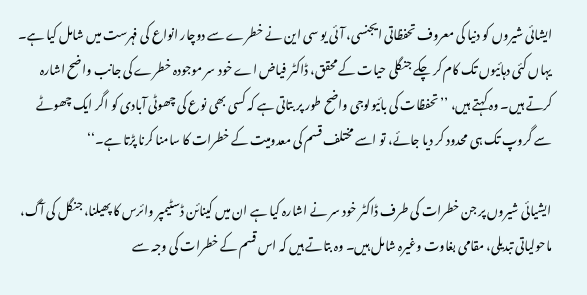ایشائی شیروں کو دنیا کی معروف تحفظاتی ایجنسی، آئی یو سی این نے خطرے سے دوچار انواع کی فہرست میں شامل کیا ہے۔ یہاں کئی دہائیوں تک کام کر چکے جنگلی حیات کے محقق، ڈاکٹر فیاض اے خود سر موجودہ خطرے کی جانب واضح اشارہ کرتے ہیں۔ وہ کہتے ہیں، ’’تحفظات کی بائیولوجی واضح طور پر بتاتی ہے کہ کسی بھی نوع کی چھوٹی آبادی کو اگر ایک چھوٹے سے گروپ تک ہی محدود کر دیا جائے، تو اسے مختلف قسم کی معدومیت کے خطرات کا سامنا کرنا پڑتا ہے۔‘‘

ایشیائی شیروں پر جن خطرات کی طرف ڈاکٹر خود سر نے اشارہ کیا ہے ان میں کینائن ڈسٹیمپر وائرس کا پھیلنا، جنگل کی آگ، ماحولیاتی تبدیلی، مقامی بغاوت وغیرہ شامل ہیں۔ وہ بتاتے ہیں کہ اس قسم کے خطرات کی وجہ سے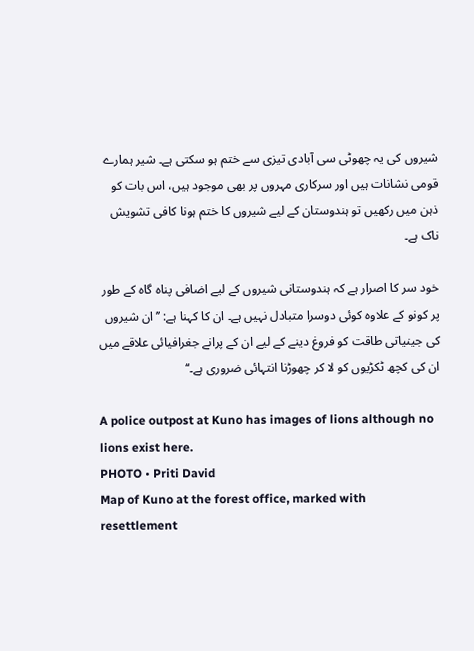شیروں کی یہ چھوٹی سی آبادی تیزی سے ختم ہو سکتی ہے۔ شیر ہمارے قومی نشانات ہیں اور سرکاری مہروں پر بھی موجود ہیں، اس بات کو ذہن میں رکھیں تو ہندوستان کے لیے شیروں کا ختم ہونا کافی تشویش ناک ہے۔

خود سر کا اصرار ہے کہ ہندوستانی شیروں کے لیے اضافی پناہ گاہ کے طور پر کونو کے علاوہ کوئی دوسرا متبادل نہیں ہے۔ ان کا کہنا ہے: ’’ان شیروں کی جینیاتی طاقت کو فروغ دینے کے لیے ان کے پرانے جغرافیائی علاقے میں ان کی کچھ ٹکڑیوں کو لا کر چھوڑنا انتہائی ضروری ہے۔‘‘

A police outpost at Kuno has images of lions although no lions exist here.
PHOTO • Priti David
Map of Kuno at the forest office, marked with resettlement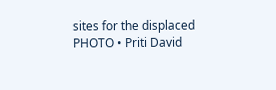sites for the displaced
PHOTO • Priti David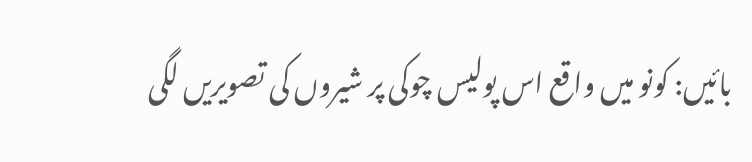بائیں: کونو میں واقع اس پولیس چوکی پر شیروں کی تصویریں لگی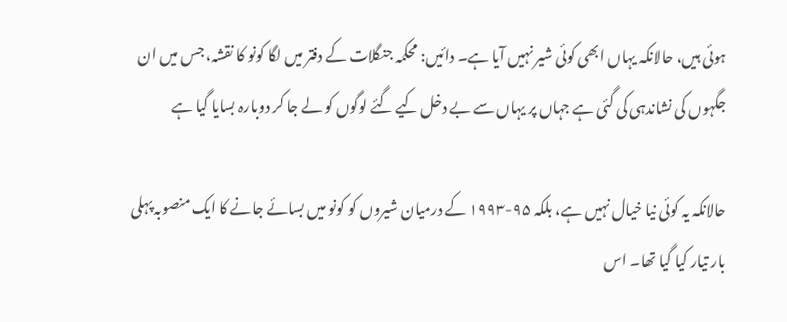ہوئی ہیں، حالانکہ یہاں ابھی کوئی شیر نہیں آیا ہے۔ دائیں: محکمہ جنگلات کے دفتر میں لگا کونو کا نقشہ، جس میں ان جگہوں کی نشاندہی کی گئی ہے جہاں پر یہاں سے بے دخل کیے گئے لوگوں کو لے جا کر دوبارہ بسایا گیا ہے

حالانکہ یہ کوئی نیا خیال نہیں ہے، بلکہ ۹۵-۱۹۹۳ کے درمیان شیروں کو کونو میں بسائے جانے کا ایک منصوبہ پہلی بار تیار کیا گیا تھا۔ اس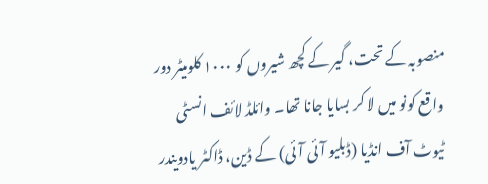منصوبہ کے تحت، گیر کے کچھ شیروں کو ۱۰۰۰ کلومیٹر دور واقع کونو میں لا کر بسایا جانا تھا۔ وائلڈ لائف انسٹی ٹیوٹ آف انڈیا (ڈبلیو آئی آئی) کے ڈین، ڈاکٹر یادویندر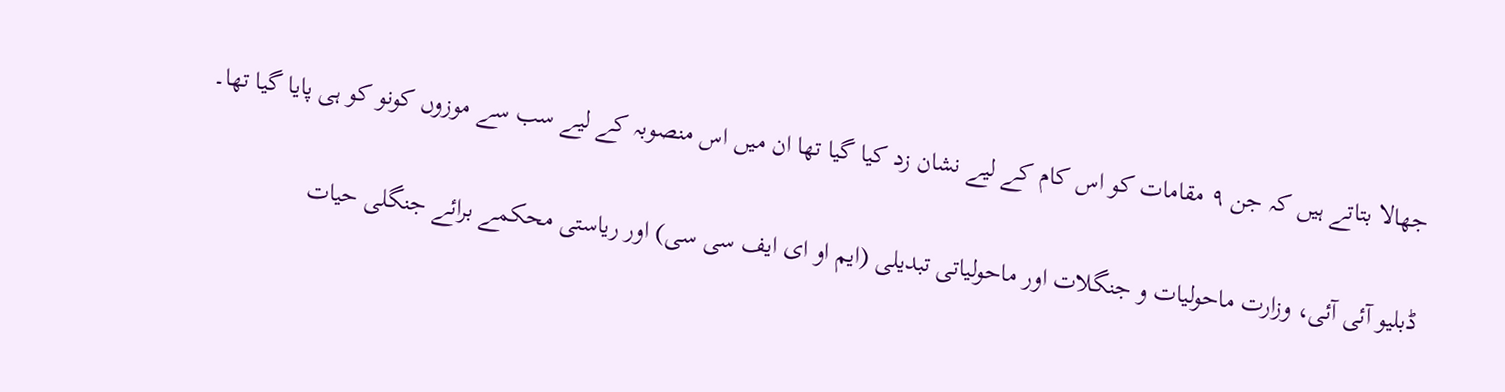جھالا بتاتے ہیں کہ جن ۹ مقامات کو اس کام کے لیے نشان زد کیا گیا تھا ان میں اس منصوبہ کے لیے سب سے موزوں کونو کو ہی پایا گیا تھا۔

ڈبلیو آئی آئی، وزارت ماحولیات و جنگلات اور ماحولیاتی تبدیلی (ایم او ای ایف سی سی) اور ریاستی محکمے برائے جنگلی حیات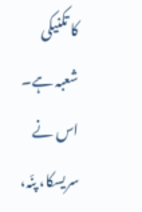کا تکنیکی شعبہ ہے۔ اس نے سریسکا، پنّہ،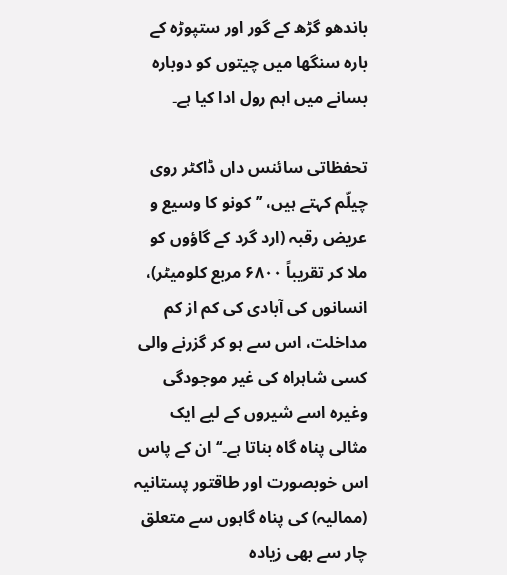باندھو گڑھ کے گور اور ستپوڑہ کے بارہ سنگھا میں چیتوں کو دوبارہ بسانے میں اہم رول ادا کیا ہے۔

تحفظاتی سائنس داں ڈاکٹر روی چیلّم کہتے ہیں، ’’کونو کا وسیع و عریض رقبہ (ارد گرد کے گاؤوں کو ملا کر تقریباً ۶۸۰۰ مربع کلومیٹر)، انسانوں کی آبادی کی کم از کم مداخلت، اس سے ہو کر گزرنے والی کسی شاہراہ کی غیر موجودگی وغیرہ اسے شیروں کے لیے ایک مثالی پناہ گاہ بناتا ہے۔‘‘ ان کے پاس اس خوبصورت اور طاقتور پستانیہ (ممالیہ) کی پناہ گاہوں سے متعلق چار سے بھی زیادہ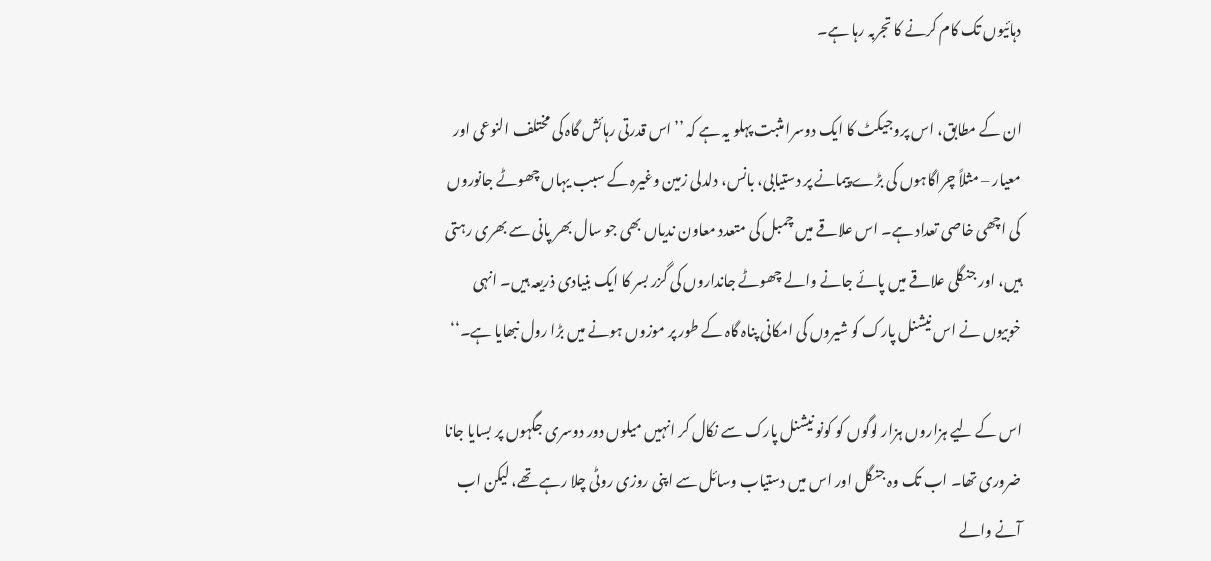دہائیوں تک کام کرنے کا تجربہ رہا ہے۔

ان کے مطابق، اس پروجیکٹ کا ایک دوسرا مثبت پہلو یہ ہے کہ ’’اس قدرتی رہائش گاہ کی مختلف النوعی اور معیار – مثلاً چراگاہوں کی بڑے پیمانے پر دستیابی، بانس، دلدلی زمین وغیرہ کے سبب یہاں چھوٹے جانوروں کی اچھی خاصی تعداد ہے۔ اس علاقے میں چمبل کی متعدد معاون ندیاں بھی جو سال بھر پانی سے بھری رہتی ہیں، اور جنگلی علاقے میں پائے جانے والے چھوٹے جانداروں کی گزر بسر کا ایک بنیادی ذریعہ ہیں۔ انہی خوبیوں نے اس نیشنل پارک کو شیروں کی امکانی پناہ گاہ کے طور پر موزوں ہونے میں بڑا رول نبھایا ہے۔‘‘

اس کے لیے ہزاروں ہزار لوگوں کو کونو نیشنل پارک سے نکال کر انہیں میلوں دور دوسری جگہوں پر بسایا جانا ضروری تھا۔ اب تک وہ جنگل اور اس میں دستیاب وسائل سے اپنی روزی روٹی چلا رہے تھے، لیکن اب آنے والے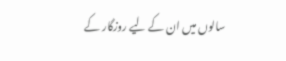سالوں میں ان کے لیے روزگار کے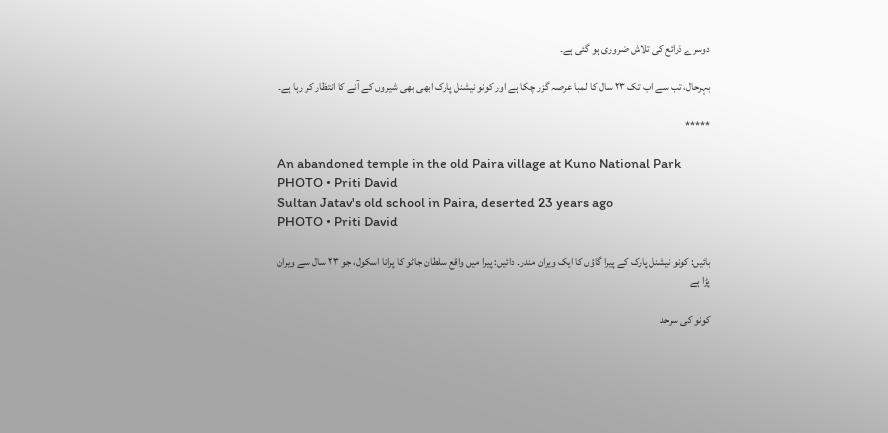دوسرے ذرائع کی تلاش ضروری ہو گئی ہے۔

بہرحال، تب سے اب تک ۲۳ سال کا لمبا عرصہ گزر چکا ہے اور کونو نیشنل پارک ابھی بھی شیروں کے آنے کا انتظار کر رہا ہے۔

*****

An abandoned temple in the old Paira village at Kuno National Park
PHOTO • Priti David
Sultan Jatav's old school in Paira, deserted 23 years ago
PHOTO • Priti David

بائیں: کونو نیشنل پارک کے پیرا گاؤں کا ایک ویران مندر۔ دائیں: پیرا میں واقع سلطان جاٹو کا پرانا اسکول، جو ۲۳ سال سے ویران پڑا ہے

کونو کی سرحد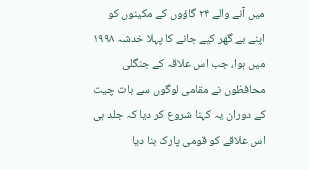میں آنے والے ۲۴ گاؤوں کے مکینوں کو اپنے بے گھر کیے جانے کا پہلا خدشہ ۱۹۹۸ میں ہوا، جب اس علاقہ کے جنگلی محافظوں نے مقامی لوگوں سے بات چیت کے دوران یہ کہنا شروع کر دیا کہ جلد ہی اس علاقے کو قومی پارک بنا دیا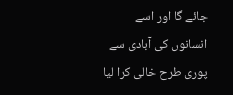جائے گا اور اسے انسانوں کی آبادی سے پوری طرح خالی کرا لیا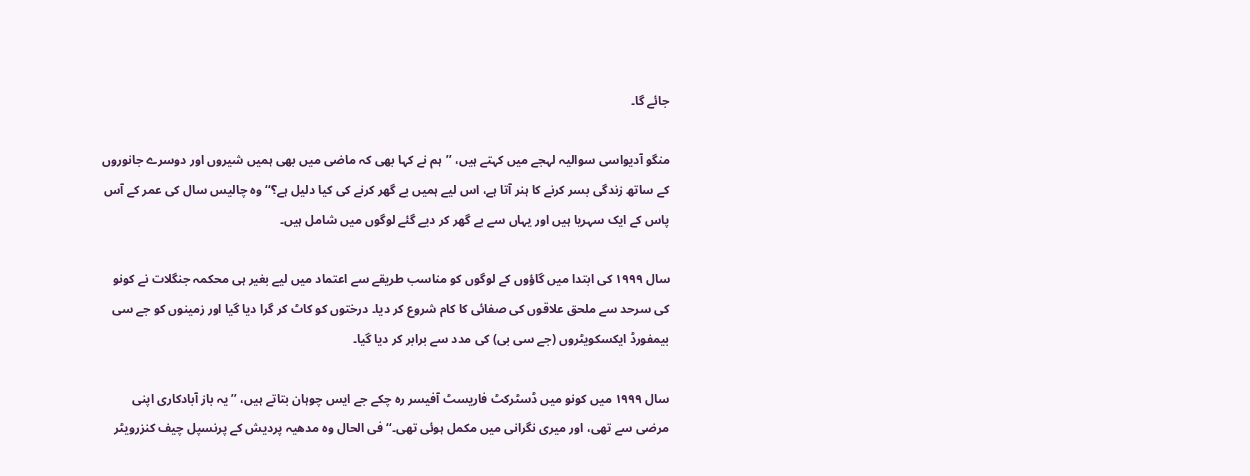جائے گا۔

منگو آدیواسی سوالیہ لہجے میں کہتے ہیں، ’’ہم نے کہا بھی کہ ماضی میں بھی ہمیں شیروں اور دوسرے جانوروں کے ساتھ زندگی بسر کرنے کا ہنر آتا ہے، اس لیے ہمیں بے گھر کرنے کی کیا دلیل ہے؟‘‘ وہ چالیس سال کی عمر کے آس پاس کے ایک سہریا ہیں اور یہاں سے بے گھر کر دیے گئے لوگوں میں شامل ہیں۔

سال ۱۹۹۹ کی ابتدا میں گاؤوں کے لوگوں کو مناسب طریقے سے اعتماد میں لیے بغیر ہی محکمہ جنگلات نے کونو کی سرحد سے ملحق علاقوں کی صفائی کا کام شروع کر دیا۔ درختوں کو کاٹ کر گرا دیا گیا اور زمینوں کو جے سی بیمفورڈ ایکسکویٹروں (جے سی بی) کی مدد سے برابر کر دیا گیا۔

سال ۱۹۹۹ میں کونو میں ڈسٹرکٹ فاریسٹ آفیسر رہ چکے جے ایس چوہان بتاتے ہیں، ’’یہ باز آبادکاری اپنی مرضی سے تھی، اور میری نگرانی میں مکمل ہوئی تھی۔‘‘ فی الحال وہ مدھیہ پردیش کے پرنسپل چیف کنزرویٹر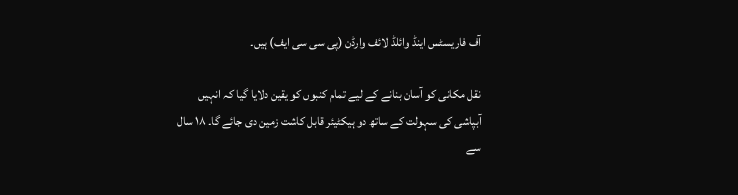آف فاریسٹس اینڈ وائلڈ لائف وارڈن (پی سی سی ایف) ہیں۔

نقل مکانی کو آسان بنانے کے لیے تمام کنبوں کو یقین دلایا گیا کہ انہیں آبپاشی کی سہولت کے ساتھ دو ہیکٹیئر قابل کاشت زمین دی جائے گا۔ ۱۸ سال سے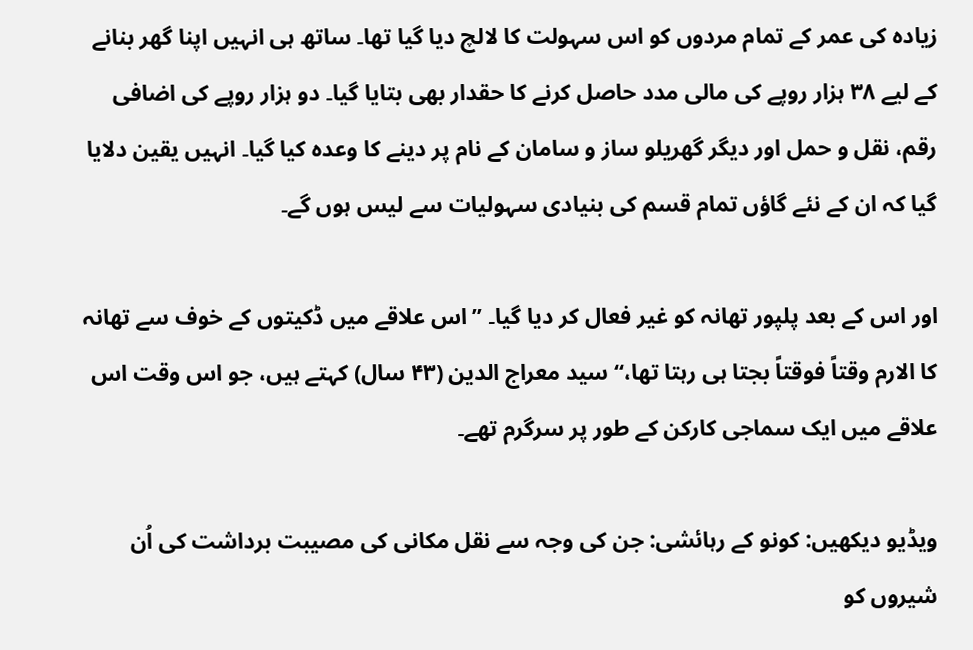زیادہ کی عمر کے تمام مردوں کو اس سہولت کا لالچ دیا گیا تھا۔ ساتھ ہی انہیں اپنا گھر بنانے کے لیے ۳۸ ہزار روپے کی مالی مدد حاصل کرنے کا حقدار بھی بتایا گیا۔ دو ہزار روپے کی اضافی رقم، نقل و حمل اور دیگر گھریلو ساز و سامان کے نام پر دینے کا وعدہ کیا گیا۔ انہیں یقین دلایا گیا کہ ان کے نئے گاؤں تمام قسم کی بنیادی سہولیات سے لیس ہوں گے۔

اور اس کے بعد پلپور تھانہ کو غیر فعال کر دیا گیا۔ ’’اس علاقے میں ڈکیتوں کے خوف سے تھانہ کا الارم وقتاً فوقتاً بجتا ہی رہتا تھا،‘‘ سید معراج الدین (۴۳ سال) کہتے ہیں، جو اس وقت اس علاقے میں ایک سماجی کارکن کے طور پر سرگرم تھے۔

ویڈیو دیکھیں: کونو کے رہائشی: جن کی وجہ سے نقل مکانی کی مصیبت برداشت کی اُن شیروں کو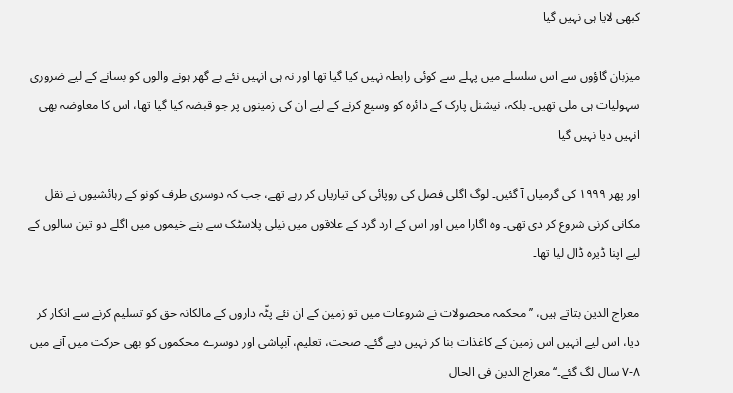کبھی لایا ہی نہیں گیا

میزبان گاؤوں سے اس سلسلے میں پہلے سے کوئی رابطہ نہیں کیا گیا تھا اور نہ ہی انہیں نئے بے گھر ہونے والوں کو بسانے کے لیے ضروری سہولیات ہی ملی تھیں۔ بلکہ، نیشنل پارک کے دائرہ کو وسیع کرنے کے لیے ان کی زمینوں پر جو قبضہ کیا گیا تھا، اس کا معاوضہ بھی انہیں دیا نہیں گیا

اور پھر ۱۹۹۹ کی گرمیاں آ گئیں۔ لوگ اگلی فصل کی روپائی کی تیاریاں کر رہے تھے، جب کہ دوسری طرف کونو کے رہائشیوں نے نقل مکانی کرنی شروع کر دی تھی۔ وہ اگارا میں اور اس کے ارد گرد کے علاقوں میں نیلی پلاسٹک سے بنے خیموں میں اگلے دو تین سالوں کے لیے اپنا ڈیرہ ڈال لیا تھا۔

معراج الدین بتاتے ہیں، ’’محکمہ محصولات نے شروعات میں تو زمین کے ان نئے پٹّہ داروں کے مالکانہ حق کو تسلیم کرنے سے انکار کر دیا، اس لیے انہیں اس زمین کے کاغذات بنا کر نہیں دیے گئے۔ صحت، تعلیم، آبپاشی اور دوسرے محکموں کو بھی حرکت میں آنے میں ۸-۷ سال لگ گئے۔‘‘ معراج الدین فی الحال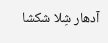آدھار شِلا شکشا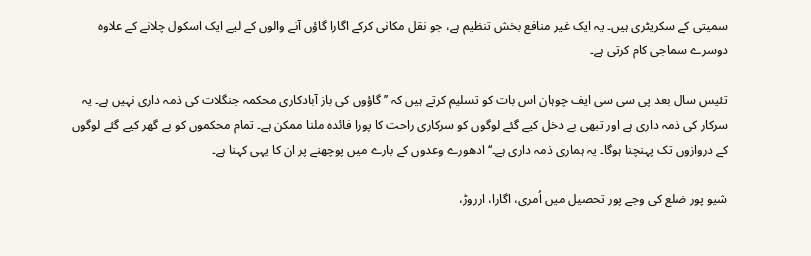سمیتی کے سکریٹری ہیں۔ یہ ایک غیر منافع بخش تنظیم ہے، جو نقل مکانی کرکے اگارا گاؤں آنے والوں کے لیے ایک اسکول چلانے کے علاوہ دوسرے سماجی کام کرتی ہے۔

تئیس سال بعد پی سی سی ایف چوہان اس بات کو تسلیم کرتے ہیں کہ ’’گاؤوں کی باز آبادکاری محکمہ جنگلات کی ذمہ داری نہیں ہے۔ یہ سرکار کی ذمہ داری ہے اور تبھی بے دخل کیے گئے لوگوں کو سرکاری راحت کا پورا فائدہ ملنا ممکن ہے۔ تمام محکموں کو بے گھر کیے گئے لوگوں کے دروازوں تک پہنچنا ہوگا۔ یہ ہماری ذمہ داری ہے۔‘‘ ادھورے وعدوں کے بارے میں پوچھنے پر ان کا یہی کہنا ہے۔

شیو پور ضلع کی وجے پور تحصیل میں اُمری، اگارا، ارروڑ،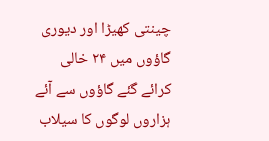چینتی کھیڑا اور دیوری گاؤوں میں ۲۴ خالی کرائے گئے گاؤوں سے آئے ہزاروں لوگوں کا سیلاب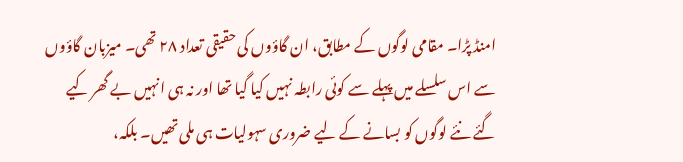امنڈ پڑا۔ مقامی لوگوں کے مطابق، ان گاؤوں کی حقیقی تعداد ۲۸ تھی۔ میزبان گاؤوں سے اس سلسلے میں پہلے سے کوئی رابطہ نہیں کیا گیا تھا اور نہ ہی انہیں بے گھر کیے گئے نئے لوگوں کو بسانے کے لیے ضروری سہولیات ہی ملی تھیں۔ بلکہ،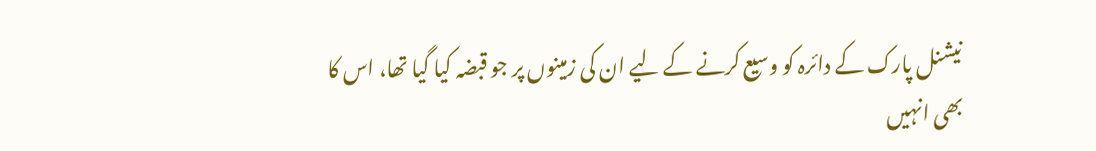نیشنل پارک کے دائرہ کو وسیع کرنے کے لیے ان کی زمینوں پر جو قبضہ کیا گیا تھا، اس کا بھی انہیں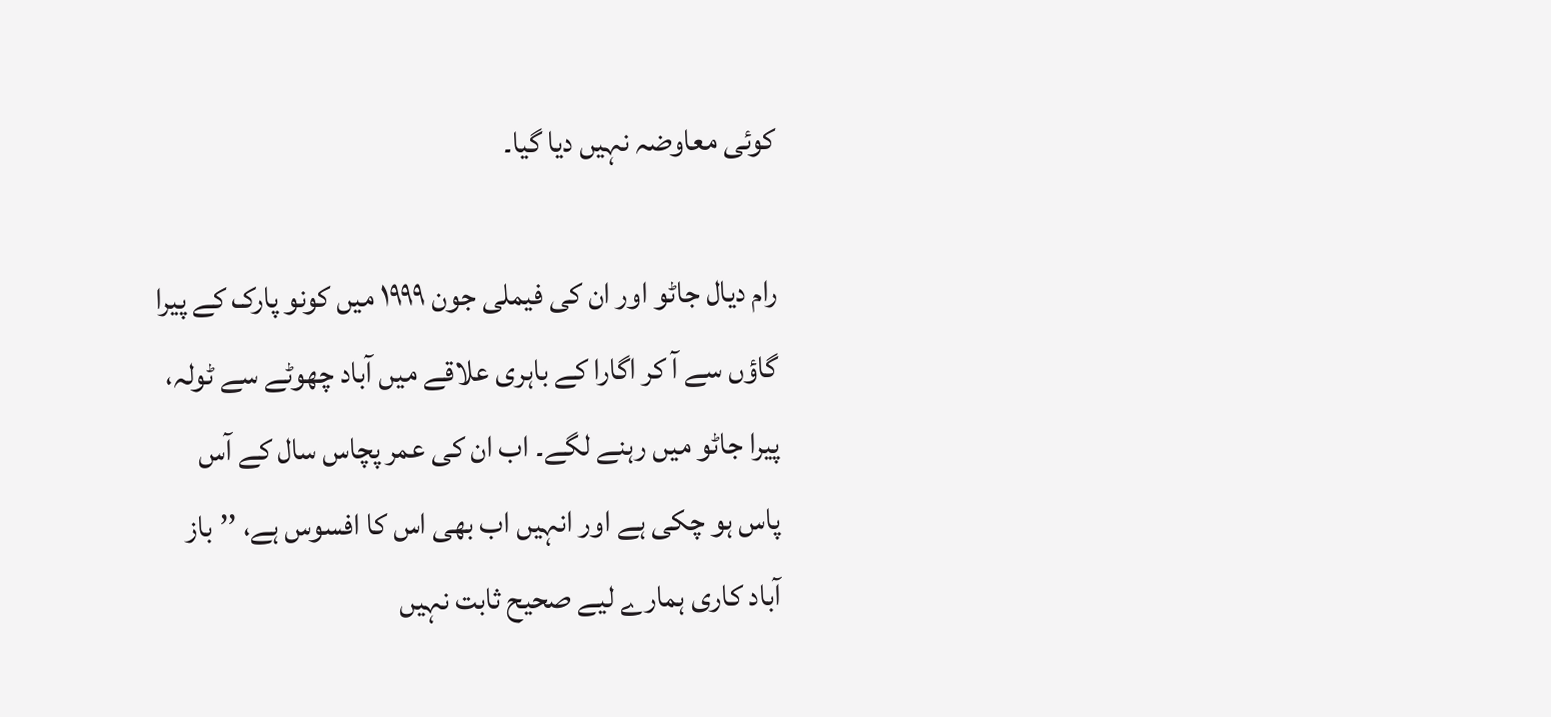کوئی معاوضہ نہیں دیا گیا۔

رام دیال جاٹو اور ان کی فیملی جون ۱۹۹۹ میں کونو پارک کے پیرا گاؤں سے آ کر اگارا کے باہری علاقے میں آباد چھوٹے سے ٹولہ، پیرا جاٹو میں رہنے لگے۔ اب ان کی عمر پچاس سال کے آس پاس ہو چکی ہے اور انہیں اب بھی اس کا افسوس ہے، ’’باز آباد کاری ہمارے لیے صحیح ثابت نہیں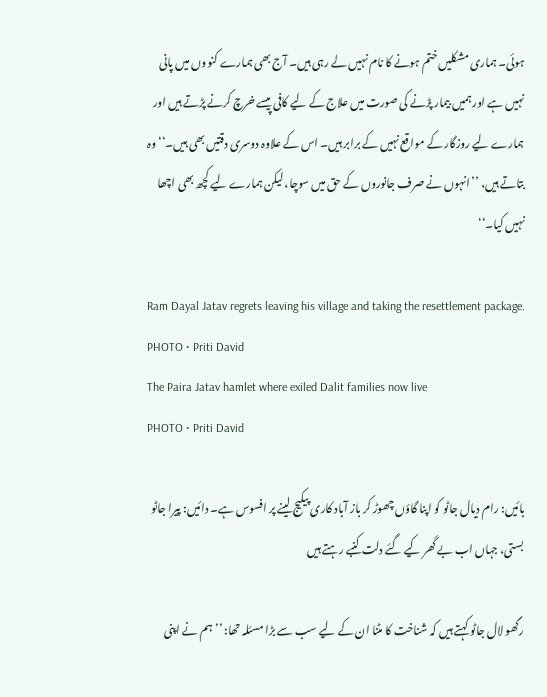ہوئی۔ ہماری مشکلیں ختم ہونے کا نام نہیں لے رہی ہیں۔ آج بھی ہمارے کنووں میں پانی نہیں ہے اور ہمیں بیمار پڑنے کی صورت میں علاج کے لیے کافی پیسے خرچ کرنے پڑتے ہیں اور ہمارے لیے روزگار کے مواقع نہیں کے برابر ہیں۔ اس کے علاوہ دوسری دقتیں بھی ہیں۔‘‘ وہ بتاتے ہیں، ’’انہوں نے صرف جانوروں کے حق میں سوچا، لیکن ہمارے لیے کچھ بھی اچھا نہیں کیا۔‘‘

Ram Dayal Jatav regrets leaving his village and taking the resettlement package.
PHOTO • Priti David
The Paira Jatav hamlet where exiled Dalit families now live
PHOTO • Priti David

بائیں: رام دیال جاٹو کو اپنا گاؤں چھوڑ کر باز آباد کاری پیکیج لینے پر افسوس ہے۔ دائیں: پیرا جاٹو بستی، جہاں اب بے گھر کیے گئے دلت کنبے رہتے ہیں

رگھو لال جاٹو کہتے ہیں کہ شناخت کا مٹنا ان کے لیے سب سے بڑا مسئلہ تھا: ’’ہم نے اپنی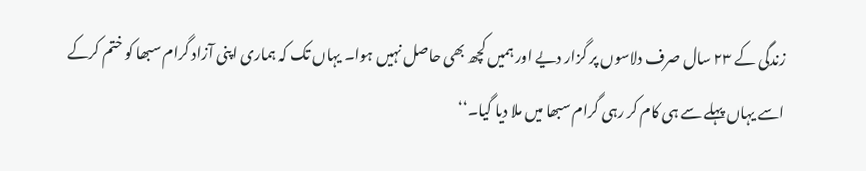زندگی کے ۲۳ سال صرف دلاسوں پر گزار دیے اور ہمیں کچھ بھی حاصل نہیں ہوا۔ یہاں تک کہ ہماری اپنی آزاد گرام سبھا کو ختم کرکے اسے یہاں پہلے سے ہی کام کر رہی گرام سبھا میں ملا دیا گیا۔‘‘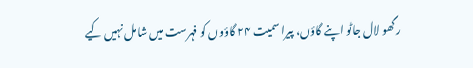رگھو لال جاٹو اپنے گاؤں، پیرا سمیت ۲۴ گاؤوں کو فہرست میں شامل نہیں کیے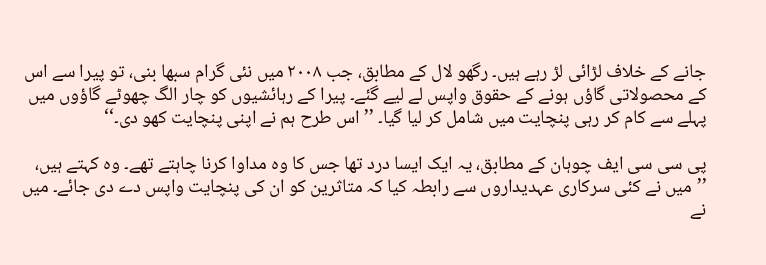جانے کے خلاف لڑائی لڑ رہے ہیں۔ رگھو لال کے مطابق، جب ۲۰۰۸ میں نئی گرام سبھا بنی، تو پیرا سے اس کے محصولاتی گاؤں ہونے کے حقوق واپس لے لیے گئے۔ پیرا کے رہائشیوں کو چار الگ چھوٹے گاؤوں میں پہلے سے کام کر رہی پنچایت میں شامل کر لیا گیا۔ ’’اس طرح ہم نے اپنی پنچایت کھو دی۔‘‘

پی سی سی ایف چوہان کے مطابق، یہ ایک ایسا درد تھا جس کا وہ مداوا کرنا چاہتے تھے۔ وہ کہتے ہیں، ’’میں نے کئی سرکاری عہدیداروں سے رابطہ کیا کہ متاثرین کو ان کی پنچایت واپس دے دی جائے۔ میں نے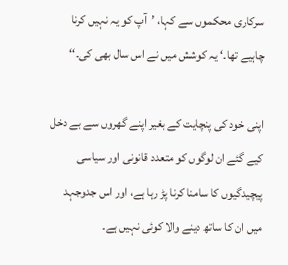سرکاری محکموں سے کہا، ’آپ کو یہ نہیں کرنا چاہیے تھا۔‘ یہ کوشش میں نے اس سال بھی کی۔‘‘

اپنی خود کی پنچایت کے بغیر اپنے گھروں سے بے دخل کیے گئے ان لوگوں کو متعدد قانونی اور سیاسی پیچیدگیوں کا سامنا کرنا پڑ رہا ہے، اور اس جدوجہد میں ان کا ساتھ دینے والا کوئی نہیں ہے۔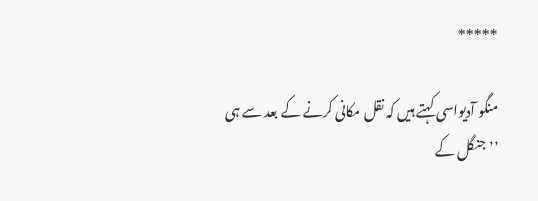*****

منگو آدیواسی کہتے ہیں کہ نقل مکانی کرنے کے بعد سے ہی ’’جنگل کے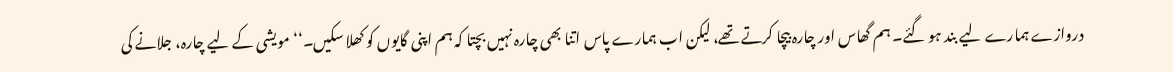دروازے ہمارے لیے بند ہو گئے۔ ہم گھاس اور چارہ بیچا کرتے تھے، لیکن اب ہمارے پاس اتنا بھی چارہ نہیں بچتا کہ ہم اپنی گایوں کو کھلا سکیں۔‘‘ مویشی کے لیے چارہ، جلانے کی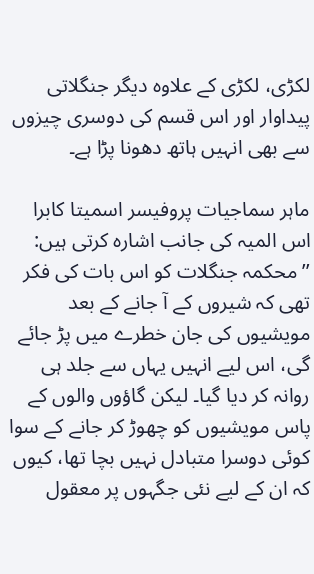لکڑی، لکڑی کے علاوہ دیگر جنگلاتی پیداوار اور اس قسم کی دوسری چیزوں سے بھی انہیں ہاتھ دھونا پڑا ہے۔

ماہر سماجیات پروفیسر اسمیتا کابرا اس المیہ کی جانب اشارہ کرتی ہیں: ’’محکمہ جنگلات کو اس بات کی فکر تھی کہ شیروں کے آ جانے کے بعد مویشیوں کی جان خطرے میں پڑ جائے گی، اس لیے انہیں یہاں سے جلد ہی روانہ کر دیا گیا۔ لیکن گاؤوں والوں کے پاس مویشیوں کو چھوڑ کر جانے کے سوا کوئی دوسرا متبادل نہیں بچا تھا، کیوں کہ ان کے لیے نئی جگہوں پر معقول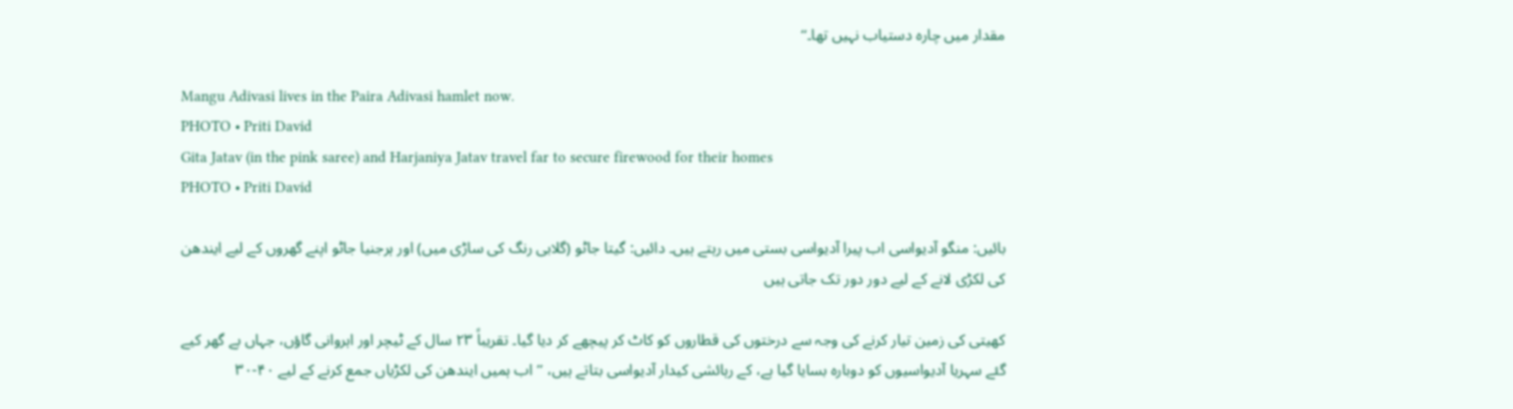مقدار میں چارہ دستیاب نہیں تھا۔‘‘

Mangu Adivasi lives in the Paira Adivasi hamlet now.
PHOTO • Priti David
Gita Jatav (in the pink saree) and Harjaniya Jatav travel far to secure firewood for their homes
PHOTO • Priti David

بائیں: منگو آدیواسی اب پیرا آدیواسی بستی میں رہتے ہیں۔ دائیں: گیتا جاٹو (گلابی رنگ کی ساڑی میں) اور ہرجنیا جاٹو اپنے گھروں کے لیے ایندھن کی لکڑی لانے کے لیے دور دور تک جاتی ہیں

کھیتی کی زمین تیار کرنے کی وجہ سے درختوں کی قطاروں کو کاٹ کر پیچھے کر دیا گیا۔ تقریباً ۲۳ سال کے ٹیچر اور اہروانی گاؤں، جہاں بے گھر کیے گئے سہریا آدیواسیوں کو دوبارہ بسایا گیا ہے، کے رہائشی کیدار آدیواسی بتاتے ہیں، ’’اب ہمیں ایندھن کی لکڑیاں جمع کرنے کے لیے ۴۰-۳۰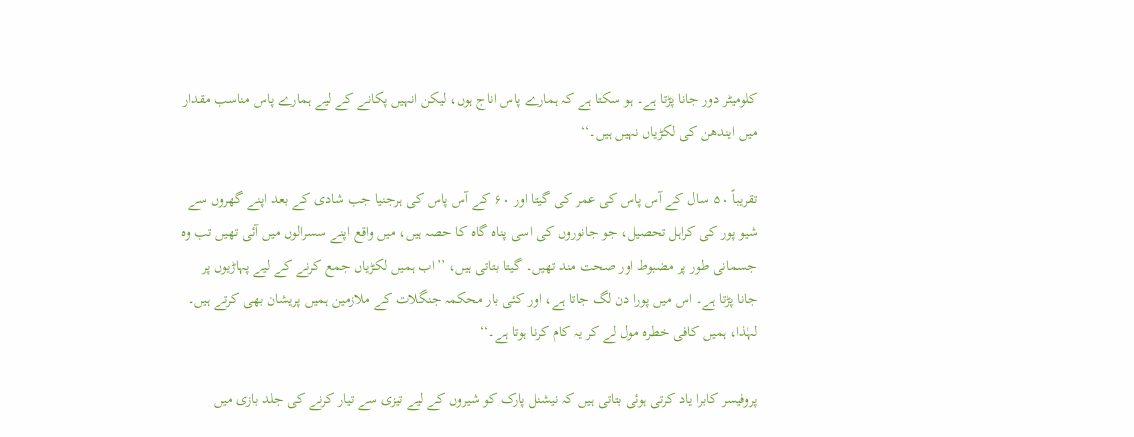کلومیٹر دور جانا پڑتا ہے۔ ہو سکتا ہے کہ ہمارے پاس اناج ہوں، لیکن انہیں پکانے کے لیے ہمارے پاس مناسب مقدار میں ایندھن کی لکڑیاں نہیں ہیں۔‘‘

تقریباً ۵۰ سال کے آس پاس کی عمر کی گیتا اور ۶۰ کے آس پاس کی ہرجنیا جب شادی کے بعد اپنے گھروں سے شیو پور کی کراہل تحصیل، جو جانوروں کی اسی پناہ گاہ کا حصہ ہیں، میں واقع اپنے سسرالوں میں آئی تھیں تب وہ جسمانی طور پر مضبوط اور صحت مند تھیں۔ گیتا بتاتی ہیں، ’’اب ہمیں لکڑیاں جمع کرنے کے لیے پہاڑیوں پر جانا پڑتا ہے۔ اس میں پورا دن لگ جاتا ہے، اور کئی بار محکمہ جنگلات کے ملازمین ہمیں پریشان بھی کرتے ہیں۔ لہٰذا، ہمیں کافی خطرہ مول لے کر یہ کام کرنا ہوتا ہے۔‘‘

پروفیسر کابرا یاد کرتی ہوئی بتاتی ہیں کہ نیشنل پارک کو شیروں کے لیے تیزی سے تیار کرنے کی جلد بازی میں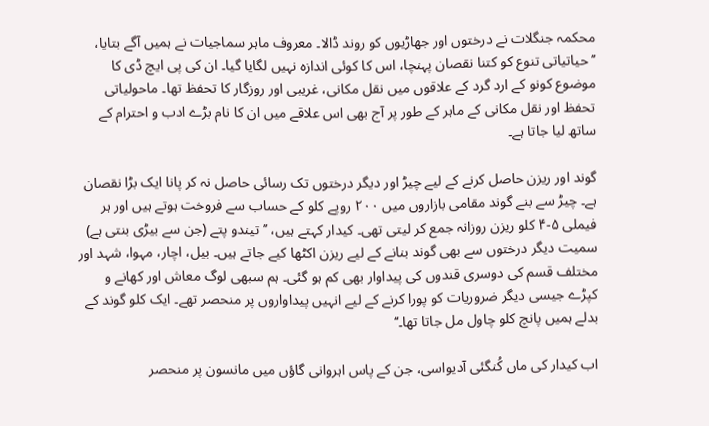محکمہ جنگلات نے درختوں اور جھاڑیوں کو روند ڈالا۔ معروف ماہر سماجیات نے ہمیں آگے بتایا، ’’حیاتیاتی تنوع کو کتنا نقصان پہنچا، اس کا کوئی اندازہ نہیں لگایا گیا۔ ان کی پی ایچ ڈی کا موضوع کونو کے ارد گرد کے علاقوں میں نقل مکانی، غریبی اور روزگار کا تحفظ تھا۔ ماحولیاتی تحفظ اور نقل مکانی کے ماہر کے طور پر آج بھی اس علاقے میں ان کا نام بڑے ادب و احترام کے ساتھ لیا جاتا ہے۔

گوند اور ریزن حاصل کرنے کے لیے چیڑ اور دیگر درختوں تک رسائی حاصل نہ کر پانا ایک بڑا نقصان ہے۔ چیڑ سے بنے گوند مقامی بازاروں میں ۲۰۰ روپے کلو کے حساب سے فروخت ہوتے ہیں اور ہر فیملی ۵-۴ کلو ریزن روزانہ جمع کر لیتی تھی۔ کیدار کہتے ہیں، ’’تیندو پتے (جن سے بیڑی بنتی ہے) سمیت دیگر درختوں سے بھی گوند بنانے کے لیے ریزن اکٹھا کیے جاتے ہیں۔ بیل، اچار، مہوا، شہد اور مختلف قسم کی دوسری قندوں کی پیداوار بھی کم ہو گئی۔ ہم سبھی لوگ معاش اور کھانے و کپڑے جیسی دیگر ضروریات کو پورا کرنے کے لیے انہیں پیداواروں پر منحصر تھے۔ ایک کلو گوند کے بدلے ہمیں پانچ کلو چاول مل جاتا تھا۔‘‘

اب کیدار کی ماں کُنگئی آدیواسی، جن کے پاس اہروانی گاؤں میں مانسون پر منحصر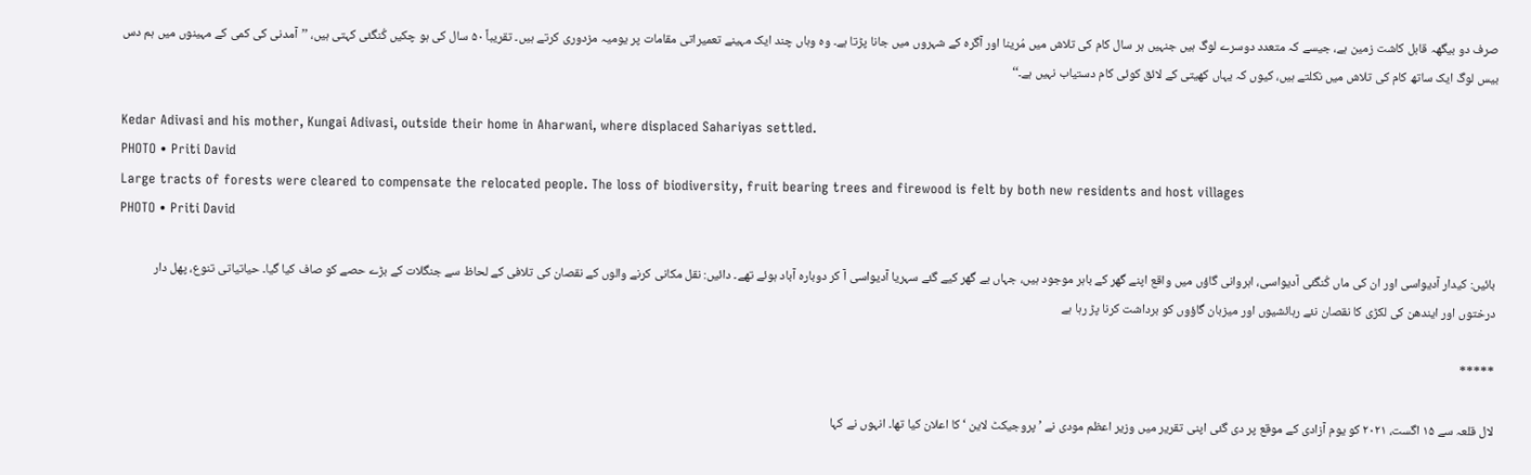صرف دو بیگھہ قابل کاشت زمین ہے، جیسے کہ متعدد دوسرے لوگ ہیں جنہیں ہر سال کام کی تلاش میں مُرینا اور آگرہ کے شہروں میں جانا پڑتا ہے۔ وہ وہاں چند ایک مہینے تعمیراتی مقامات پر یومیہ مزدوری کرتے ہیں۔ تقریباً ۵۰ سال کی ہو چکیں کُنگئی کہتی ہیں، ’’آمدنی کی کمی کے مہینوں میں ہم دس بیس لوگ ایک ساتھ کام کی تلاش میں نکلتے ہیں، کیوں کہ یہاں کھیتی کے لائق کوئی کام دستیاب نہیں ہے۔‘‘

Kedar Adivasi and his mother, Kungai Adivasi, outside their home in Aharwani, where displaced Sahariyas settled.
PHOTO • Priti David
Large tracts of forests were cleared to compensate the relocated people. The loss of biodiversity, fruit bearing trees and firewood is felt by both new residents and host villages
PHOTO • Priti David

بائیں: کیدار آدیواسی اور ان کی ماں کُنگئی آدیواسی، اہروانی گاؤں میں واقع اپنے گھر کے باہر موجود ہیں، جہاں بے گھر کیے گئے سہریا آدیواسی آ کر دوبارہ آباد ہوئے تھے۔ دائیں: نقل مکانی کرنے والوں کے نقصان کی تلافی کے لحاظ سے جنگلات کے بڑے حصے کو صاف کیا گیا۔ حیاتیاتی تنوع، پھل دار درختوں اور ایندھن کی لکڑی کا نقصان نئے رہائشیوں اور میزبان گاؤوں کو برداشت کرنا پڑ رہا ہے

*****

لال قلعہ سے ۱۵ اگست، ۲۰۲۱ کو یوم آزادی کے موقع پر دی گئی اپنی تقریر میں وزیر اعظم مودی نے ’ پروجیکٹ لاین ‘ کا اعلان کیا تھا۔ انہوں نے کہا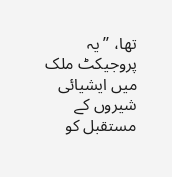تھا، ’’یہ پروجیکٹ ملک میں ایشیائی شیروں کے مستقبل کو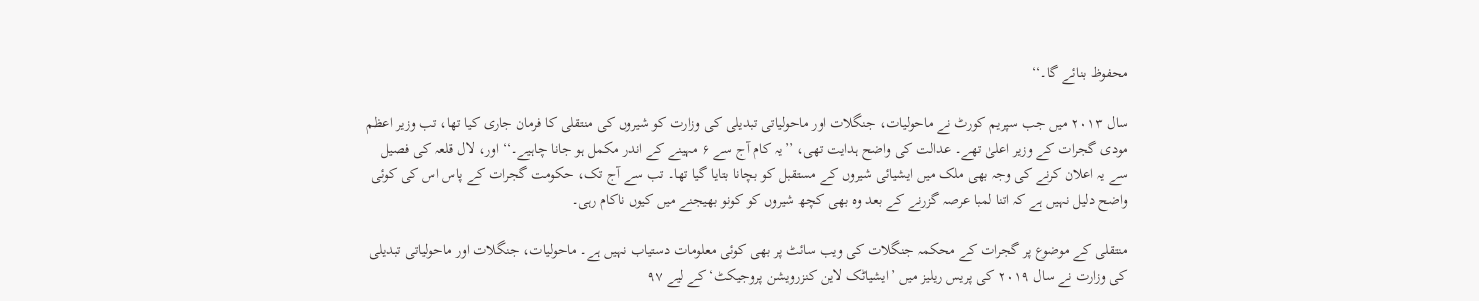محفوظ بنائے گا۔‘‘

سال ۲۰۱۳ میں جب سپریم کورٹ نے ماحولیات، جنگلات اور ماحولیاتی تبدیلی کی وزارت کو شیروں کی منتقلی کا فرمان جاری کیا تھا، تب وزیر اعظم مودی گجرات کے وزیر اعلیٰ تھے۔ عدالت کی واضح ہدایت تھی، ’’یہ کام آج سے ۶ مہینے کے اندر مکمل ہو جانا چاہیے۔‘‘ اور، لال قلعہ کی فصیل سے یہ اعلان کرنے کی وجہ بھی ملک میں ایشیائی شیروں کے مستقبل کو بچانا بتایا گیا تھا۔ تب سے آج تک، حکومت گجرات کے پاس اس کی کوئی واضح دلیل نہیں ہے کہ اتنا لمبا عرصہ گزرنے کے بعد وہ بھی کچھ شیروں کو کونو بھیجنے میں کیوں ناکام رہی۔

منتقلی کے موضوع پر گجرات کے محکمہ جنگلات کی ویب سائٹ پر بھی کوئی معلومات دستیاب نہیں ہے۔ ماحولیات، جنگلات اور ماحولیاتی تبدیلی کی وزارت نے سال ۲۰۱۹ کی پریس ریلیز میں ’ایشیاٹک لاین کنزرویشن پروجیکٹ‘ کے لیے ۹۷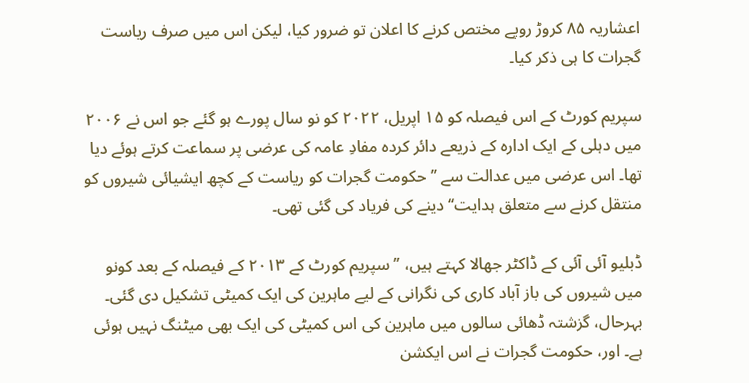اعشاریہ ۸۵ کروڑ روپے مختص کرنے کا اعلان تو ضرور کیا، لیکن اس میں صرف ریاست گجرات کا ہی ذکر کیا۔

سپریم کورٹ کے اس فیصلہ کو ۱۵ اپریل، ۲۰۲۲ کو نو سال پورے ہو گئے جو اس نے ۲۰۰۶ میں دہلی کے ایک ادارہ کے ذریعے دائر کردہ مفادِ عامہ کی عرضی پر سماعت کرتے ہوئے دیا تھا۔ اس عرضی میں عدالت سے ’’حکومت گجرات کو ریاست کے کچھ ایشیائی شیروں کو منتقل کرنے سے متعلق ہدایت‘‘ دینے کی فریاد کی گئی تھی۔

ڈبلیو آئی آئی کے ڈاکٹر جھالا کہتے ہیں، ’’سپریم کورٹ کے ۲۰۱۳ کے فیصلہ کے بعد کونو میں شیروں کی باز آباد کاری کی نگرانی کے لیے ماہرین کی ایک کمیٹی تشکیل دی گئی۔ بہرحال، گزشتہ ڈھائی سالوں میں ماہرین کی اس کمیٹی کی ایک بھی میٹنگ نہیں ہوئی ہے۔ اور، حکومت گجرات نے اس ایکشن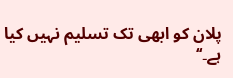پلان کو ابھی تک تسلیم نہیں کیا ہے۔‘‘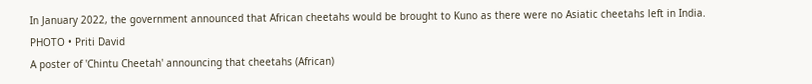In January 2022, the government announced that African cheetahs would be brought to Kuno as there were no Asiatic cheetahs left in India.
PHOTO • Priti David
A poster of 'Chintu Cheetah' announcing that cheetahs (African)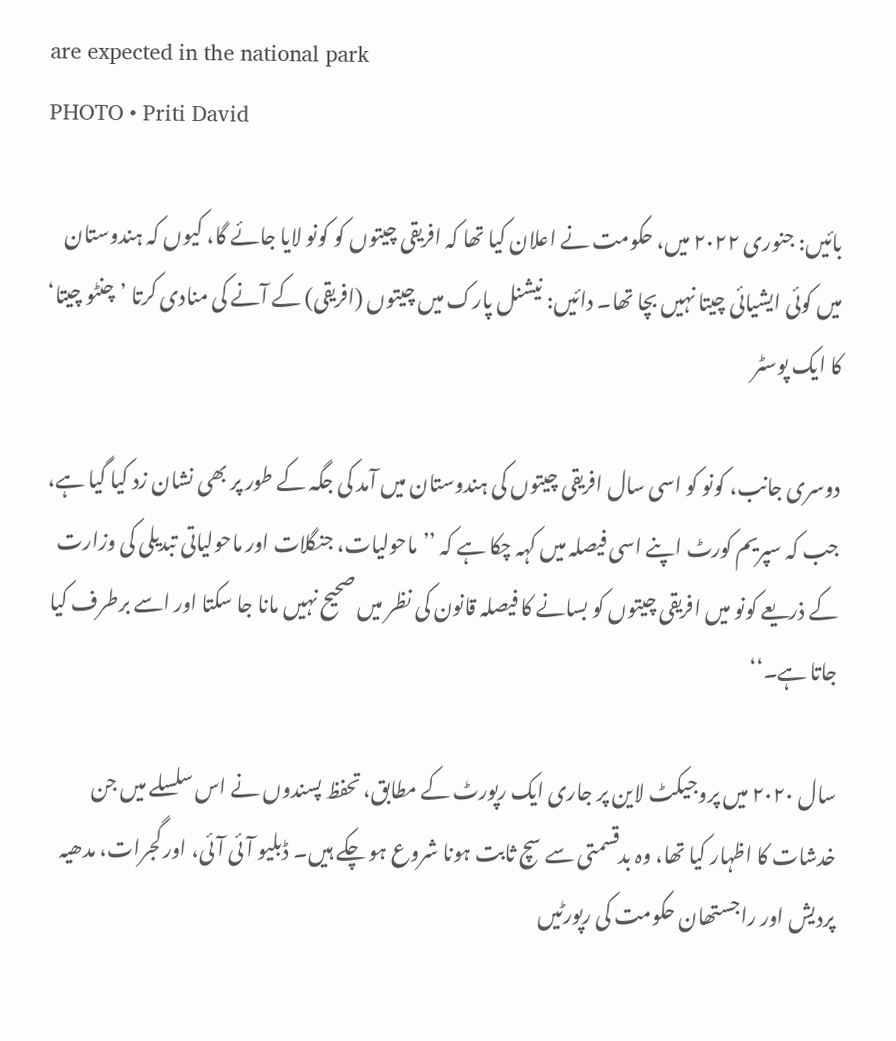are expected in the national park
PHOTO • Priti David

بائیں: جنوری ۲۰۲۲ میں، حکومت نے اعلان کیا تھا کہ افریقی چیتوں کو کونو لایا جائے گا، کیوں کہ ہندوستان میں کوئی ایشیائی چیتا نہیں بچا تھا۔ دائیں: نیشنل پارک میں چیتوں (افریقی) کے آنے کی منادی کرتا ’چنٹو چیتا‘ کا ایک پوسٹر

دوسری جانب، کونو کو اسی سال افریقی چیتوں کی ہندوستان میں آمد کی جگہ کے طور پر بھی نشان زد کیا گیا ہے، جب کہ سپریم کورٹ اپنے اسی فیصلہ میں کہہ چکا ہے کہ ’’ماحولیات، جنگلات اور ماحولیاتی تبدیلی کی وزارت کے ذریعے کونو میں افریقی چیتوں کو بسانے کا فیصلہ قانون کی نظر میں صحیح نہیں مانا جا سکتا اور اسے برطرف کیا جاتا ہے۔‘‘

سال ۲۰۲۰ میں پروجیکٹ لاین پر جاری ایک رپورٹ کے مطابق، تحفظ پسندوں نے اس سلسلے میں جن خدشات کا اظہار کیا تھا، وہ بدقسمتی سے سچ ثابت ہونا شروع ہو چکے ہیں۔ ڈبلیو آئی آئی، اور گجرات، مدھیہ پردیش اور راجستھان حکومت کی رپورٹیں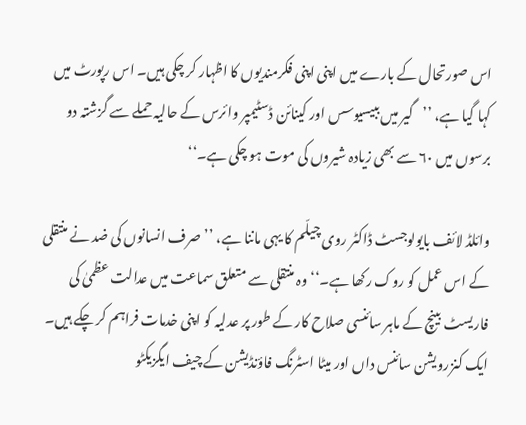اس صورتحال کے بارے میں اپنی اپنی فکرمندیوں کا اظہار کر چکی ہیں۔ اس رپورٹ میں کہا گیا ہے، ’’گیر میں ببیسیوسس اور کینائن ڈسٹیمپر وائرس کے حالیہ حملے سے گزشتہ دو برسوں میں ۶۰ سے بھی زیادہ شیروں کی موت ہو چکی ہے۔‘‘

وائلڈ لائف بایولوجسٹ ڈاکٹر روی چیلّم کا یہی ماننا ہے، ’’صرف انسانوں کی ضد نے منتقلی کے اس عمل کو روک رکھا ہے۔‘‘ وہ منتقلی سے متعلق سماعت میں عدالت عظمیٰ کی فاریسٹ بینچ کے ماہر سائنسی صلاح کار کے طور پر عدلیہ کو اپنی خدمات فراہم کر چکے ہیں۔ ایک کنزرویشن سائنس داں اور میٹا اسٹرنگ فاؤنڈیشن کے چیف ایگزیکٹو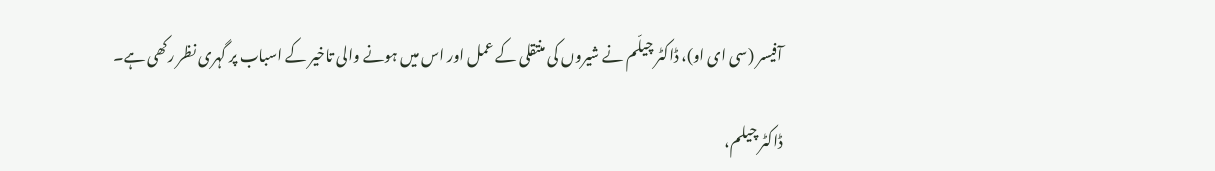آفیسر (سی ای او)، ڈاکٹر چیلّم نے شیروں کی منتقلی کے عمل اور اس میں ہونے والی تاخیر کے اسباب پر گہری نظر رکھی ہے۔

ڈاکٹر چیلم،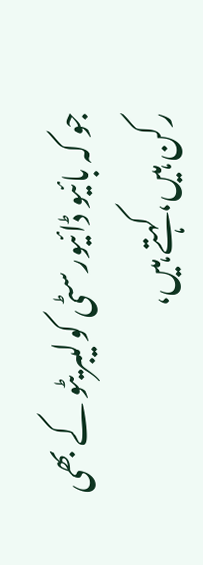جو کہ بائیو ڈائیورسٹی کولیبریٹو کے بھی رکن ہیں، کہتے ہیں،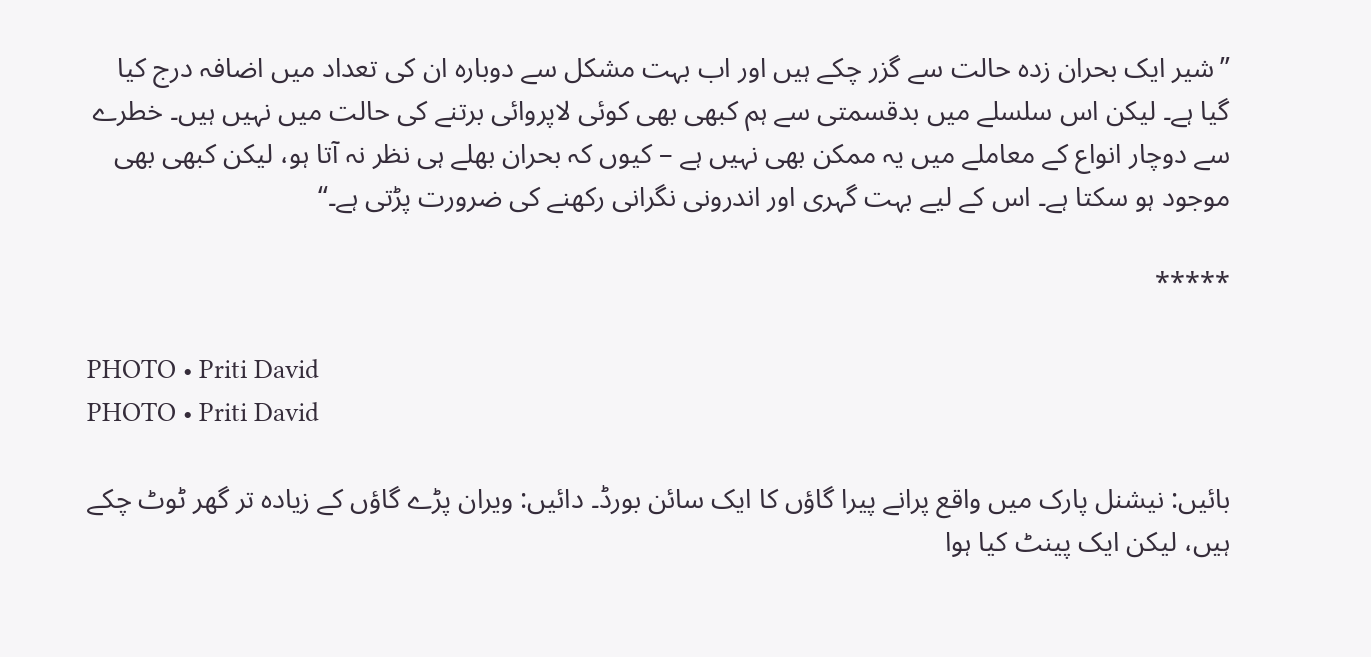’’شیر ایک بحران زدہ حالت سے گزر چکے ہیں اور اب بہت مشکل سے دوبارہ ان کی تعداد میں اضافہ درج کیا گیا ہے۔ لیکن اس سلسلے میں بدقسمتی سے ہم کبھی بھی کوئی لاپروائی برتنے کی حالت میں نہیں ہیں۔ خطرے سے دوچار انواع کے معاملے میں یہ ممکن بھی نہیں ہے – کیوں کہ بحران بھلے ہی نظر نہ آتا ہو، لیکن کبھی بھی موجود ہو سکتا ہے۔ اس کے لیے بہت گہری اور اندرونی نگرانی رکھنے کی ضرورت پڑتی ہے۔‘‘

*****

PHOTO • Priti David
PHOTO • Priti David

بائیں: نیشنل پارک میں واقع پرانے پیرا گاؤں کا ایک سائن بورڈ۔ دائیں: ویران پڑے گاؤں کے زیادہ تر گھر ٹوٹ چکے ہیں، لیکن ایک پینٹ کیا ہوا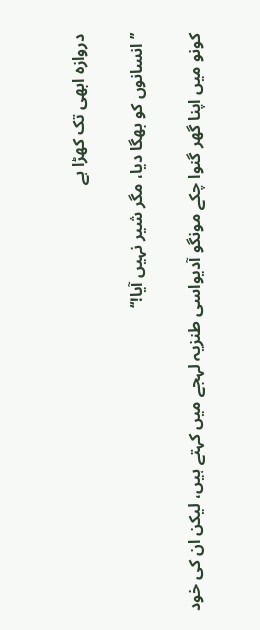دروازہ ابھی تک کھڑا ہے

’’انسانوں کو بھگا دیا، مگر شیر نہیں آیا!‘‘

کونو میں اپنا گھر گنوا چکے مونگو آدیواسی طنزیہ لہجے میں کہتے ہیں، لیکن ان کی خود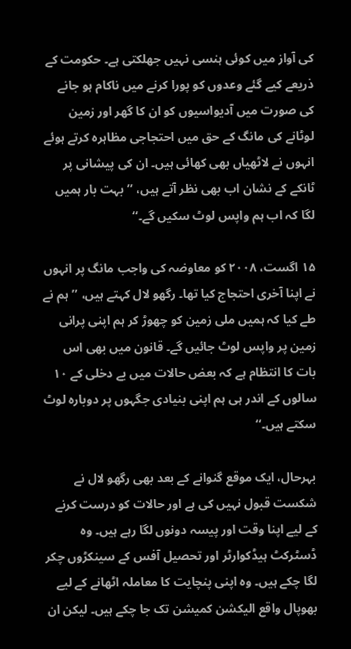کی آواز میں کوئی ہنسی نہیں جھلکتی ہے۔ حکومت کے ذریعے کیے گئے وعدوں کو پورا کرنے میں ناکام ہو جانے کی صورت میں آدیواسیوں کو ان کا گھر اور زمین لوٹانے کی مانگ کے حق میں احتجاجی مظاہرہ کرتے ہوئے انہوں نے لاٹھیاں بھی کھائی ہیں۔ ان کی پیشانی پر ٹانکے کے نشان اب بھی نظر آتے ہیں، ’’بہت بار ہمیں لگا کہ اب ہم واپس لوٹ سکیں گے۔‘‘

۱۵ اگست، ۲۰۰۸ کو معاوضہ کی واجب مانگ پر انہوں نے اپنا آخری احتجاج کیا تھا۔ رگھو لال کہتے ہیں، ’’ہم نے طے کیا کہ ہمیں ملی زمین کو چھوڑ کر ہم اپنی پرانی زمین پر واپس لوٹ جائیں گے۔ قانون میں بھی اس بات کا انتظام ہے کہ بعض حالات میں بے دخلی کے ۱۰ سالوں کے اندر ہی ہم اپنی بنیادی جگہوں پر دوبارہ لوٹ سکتے ہیں۔‘‘

بہرحال، ایک موقع گنوانے کے بعد بھی رگھو لال نے شکست قبول نہیں کی ہے اور حالات کو درست کرنے کے لیے اپنا وقت اور پیسہ دونوں لگا رہے ہیں۔ وہ ڈسٹرکٹ ہیڈکوارٹر اور تحصیل آفس کے سینکڑوں چکر لگا چکے ہیں۔ وہ اپنی پنچایت کا معاملہ اٹھانے کے لیے بھوپال واقع الیکشن کمیشن تک جا چکے ہیں۔ لیکن ان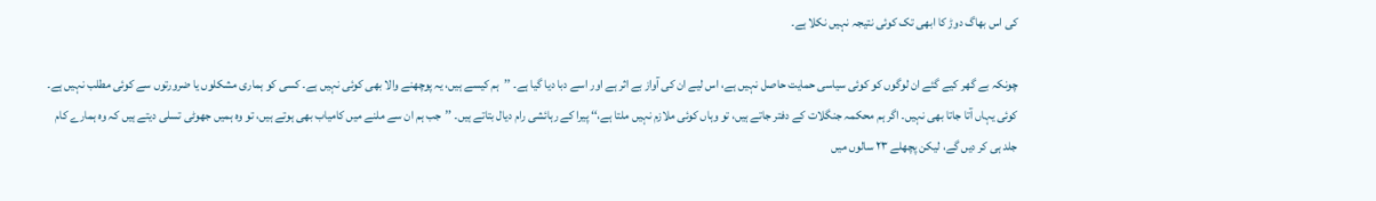کی اس بھاگ دوڑ کا ابھی تک کوئی نتیجہ نہیں نکلا ہے۔

چونکہ بے گھر کیے گئے ان لوگوں کو کوئی سیاسی حمایت حاصل نہیں ہے، اس لیے ان کی آواز بے اثر ہے اور اسے دبا دیا گیا ہے۔ ’’ہم کیسے ہیں، یہ پوچھنے والا بھی کوئی نہیں ہے۔ کسی کو ہماری مشکلوں یا ضرورتوں سے کوئی مطلب نہیں ہے۔ کوئی یہاں آتا جاتا بھی نہیں۔ اگر ہم محکمہ جنگلات کے دفتر جاتے ہیں، تو وہاں کوئی ملازم نہیں ملتا ہے،‘‘ پیرا کے رہائشی رام دیال بتاتے ہیں۔ ’’جب ہم ان سے ملنے میں کامیاب بھی ہوتے ہیں، تو وہ ہمیں جھوٹی تسلی دیتے ہیں کہ وہ ہمارے کام جلد ہی کر دیں گے، لیکن پچھلے ۲۳ سالوں میں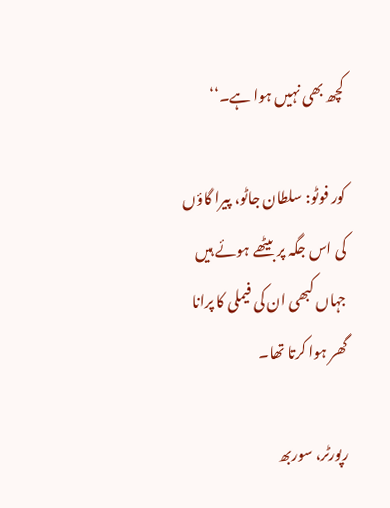کچھ بھی نہیں ہوا ہے۔‘‘

کور فوٹو: سلطان جاٹو، پیرا گاؤں کی اس جگہ پر بیٹھے ہوئے ہیں جہاں کبھی ان کی فیملی کا پرانا گھر ہوا کرتا تھا۔

رپورٹر، سوربھ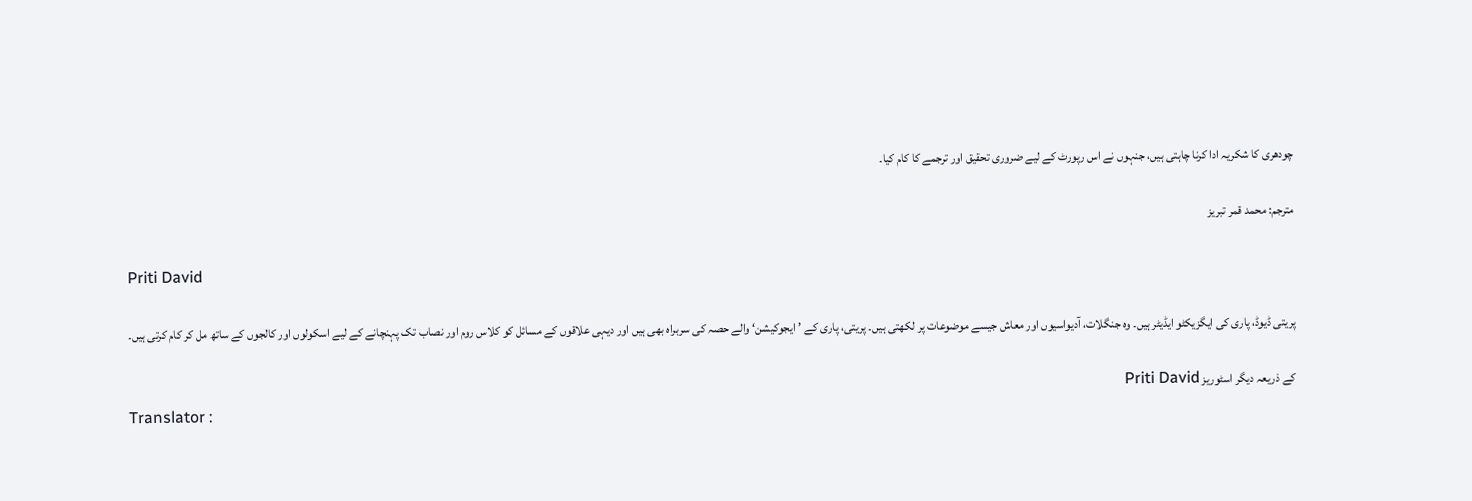چودھری کا شکریہ ادا کرنا چاہتی ہیں، جنہوں نے اس رپورٹ کے لیے ضروری تحقیق اور ترجمے کا کام کیا۔

مترجم: محمد قمر تبریز

Priti David

پریتی ڈیوڈ، پاری کی ایگزیکٹو ایڈیٹر ہیں۔ وہ جنگلات، آدیواسیوں اور معاش جیسے موضوعات پر لکھتی ہیں۔ پریتی، پاری کے ’ایجوکیشن‘ والے حصہ کی سربراہ بھی ہیں اور دیہی علاقوں کے مسائل کو کلاس روم اور نصاب تک پہنچانے کے لیے اسکولوں اور کالجوں کے ساتھ مل کر کام کرتی ہیں۔

کے ذریعہ دیگر اسٹوریز Priti David
Translator :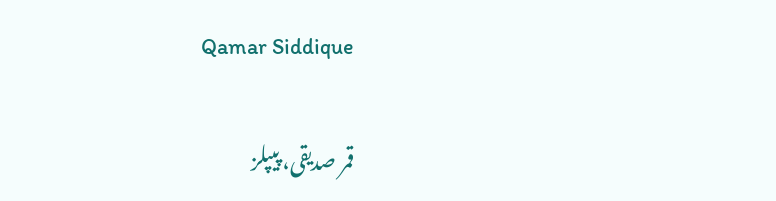Qamar Siddique

قمر صدیقی، پیپلز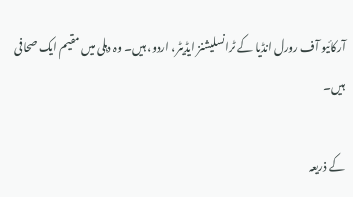آرکائیو آف رورل انڈیا کے ٹرانسلیشنز ایڈیٹر، اردو، ہیں۔ وہ دہلی میں مقیم ایک صحافی ہیں۔

کے ذریعہ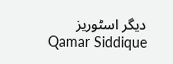دیگر اسٹوریز Qamar Siddique